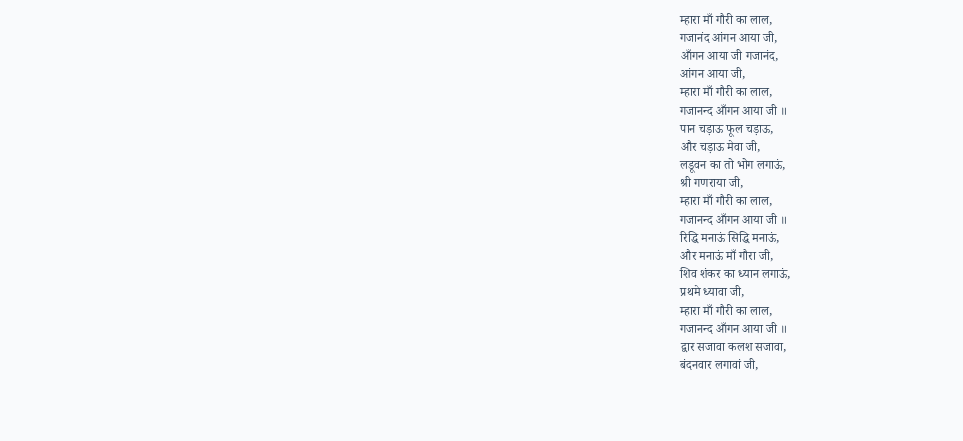म्हारा माँ गौरी का लाल,
गजानंद आंगन आया जी,
आँगन आया जी गजानंद,
आंगन आया जी,
म्हारा माँ गौरी का लाल,
गजानन्द आँगन आया जी ॥
पान चड़ाऊ फूल चड़ाऊ,
और चड़ाऊ मेवा जी,
लडूवन का तो भोग लगाऊं,
श्री गणराया जी,
म्हारा माँ गौरी का लाल,
गजानन्द आँगन आया जी ॥
रिद्धि मनाऊं सिद्धि मनाऊं,
और मनाऊं माँ गौरा जी,
शिव शंकर का ध्यान लगाऊं,
प्रथमे ध्यावा जी,
म्हारा माँ गौरी का लाल,
गजानन्द आँगन आया जी ॥
द्वार सजावा कलश सजावा,
बंदनवार लगावां जी,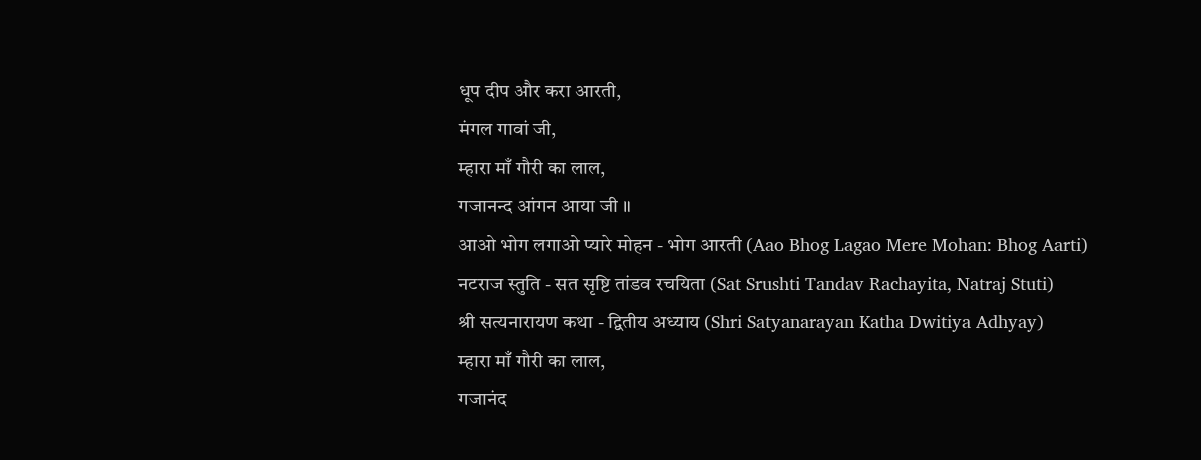धूप दीप और करा आरती,
मंगल गावां जी,
म्हारा माँ गौरी का लाल,
गजानन्द आंगन आया जी ॥
आओ भोग लगाओ प्यारे मोहन - भोग आरती (Aao Bhog Lagao Mere Mohan: Bhog Aarti)
नटराज स्तुति - सत सृष्टि तांडव रचयिता (Sat Srushti Tandav Rachayita, Natraj Stuti)
श्री सत्यनारायण कथा - द्वितीय अध्याय (Shri Satyanarayan Katha Dwitiya Adhyay)
म्हारा माँ गौरी का लाल,
गजानंद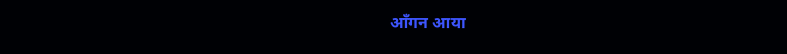आँगन आया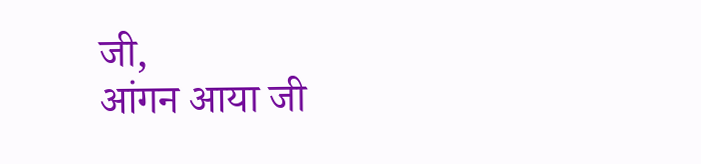जी,
आंगन आया जी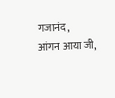गजानंद,
आंगन आया जी,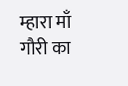म्हारा माँ गौरी का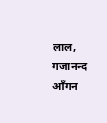लाल,
गजानन्द आँगन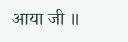आया जी ॥